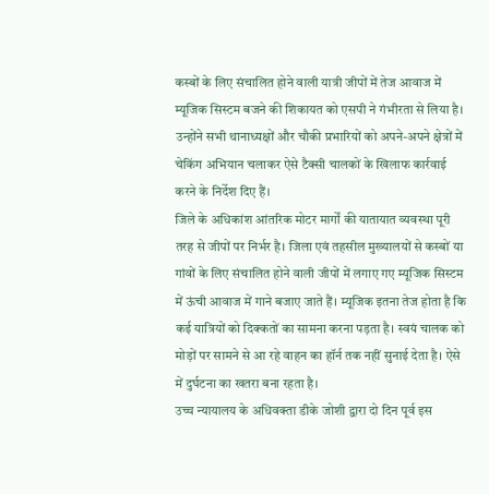कस्बों के लिए संचालित होने वाली यात्री जीपों में तेज आवाज में म्यूजिक सिस्टम बजने की शिकायत को एसपी ने गंभीरता से लिया है। उन्होंने सभी थानाध्यक्षों और चौकी प्रभारियों को अपने-अपने क्षेत्रों में चेकिंग अभियान चलाकर ऐसे टैक्सी चालकों के खिलाफ कार्रवाई करने के निर्देश दिए हैं।
जिले के अधिकांश आंतरिक मोटर मार्गों की यातायात व्यवस्था पूरी तरह से जीपों पर निर्भर है। जिला एवं तहसील मुख्यालयों से कस्बों या गांवों के लिए संचालित होने वाली जीपों में लगाए गए म्यूजिक सिस्टम में ऊंची आवाज में गाने बजाए जाते हैं। म्यूजिक इतना तेज होता है कि कई यात्रियों को दिक्कतों का सामना करना पड़ता है। स्वयं चालक को मोड़ों पर सामने से आ रहे वाहन का हॉर्न तक नहीं सुनाई देता है। ऐसे में दुर्घटना का खतरा बना रहता है।
उच्च न्यायालय के अधिवक्ता डीके जोशी द्वारा दो दिन पूर्व इस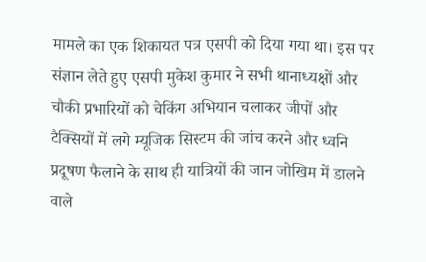मामले का एक शिकायत पत्र एसपी को दिया गया था। इस पर संज्ञान लेते हुए एसपी मुकेश कुमार ने सभी थानाध्यक्षों और चौकी प्रभारियों को चेकिंग अभियान चलाकर जीपों और टैक्सियों में लगे म्यूजिक सिस्टम की जांच करने और ध्वनि प्रदूषण फैलाने के साथ ही यात्रियों की जान जोखिम में डालने वाले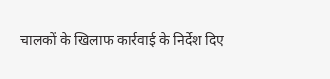चालकों के खिलाफ कार्रवाई के निर्देश दिए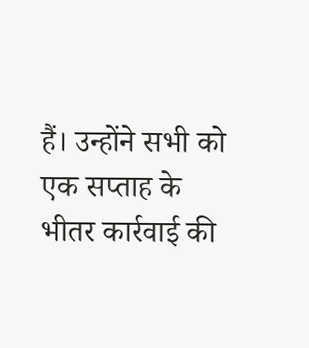हैं। उन्होंने सभी को एक सप्ताह के भीतर कार्रवाई की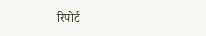रिपोर्ट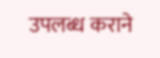उपलब्ध कराने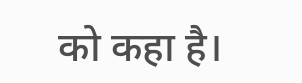को कहा है।